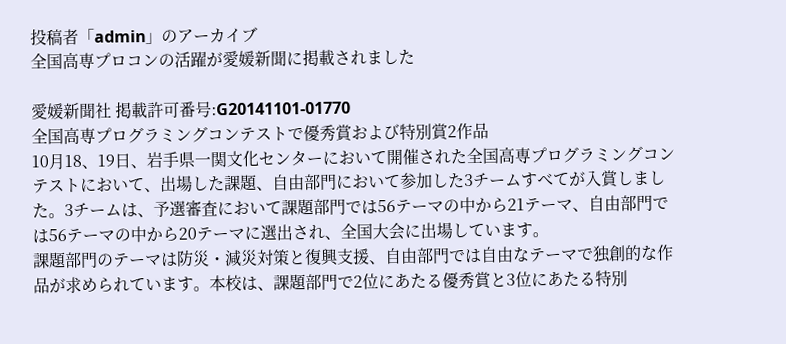投稿者「admin」のアーカイブ
全国高専プロコンの活躍が愛媛新聞に掲載されました

愛媛新聞社 掲載許可番号:G20141101-01770
全国高専プログラミングコンテストで優秀賞および特別賞2作品
10月18、19日、岩手県一関文化センターにおいて開催された全国高専プログラミングコンテストにおいて、出場した課題、自由部門において参加した3チームすべてが入賞しました。3チームは、予選審査において課題部門では56テーマの中から21テーマ、自由部門では56テーマの中から20テーマに選出され、全国大会に出場しています。
課題部門のテーマは防災・減災対策と復興支援、自由部門では自由なテーマで独創的な作品が求められています。本校は、課題部門で2位にあたる優秀賞と3位にあたる特別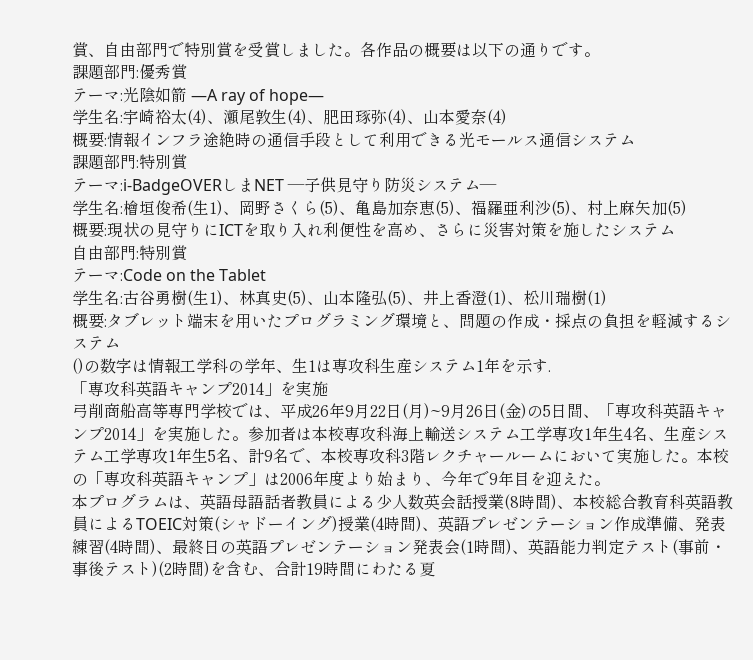賞、自由部門で特別賞を受賞しました。各作品の概要は以下の通りです。
課題部門:優秀賞
テーマ:光陰如箭 ―A ray of hope―
学生名:宇崎裕太(4)、瀬尾敦生(4)、肥田琢弥(4)、山本愛奈(4)
概要:情報インフラ途絶時の通信手段として利用できる光モールス通信システム
課題部門:特別賞
テーマ:i-BadgeOVERしまNET ―子供見守り防災システム―
学生名:檜垣俊希(生1)、岡野さくら(5)、亀島加奈恵(5)、福羅亜利沙(5)、村上麻矢加(5)
概要:現状の見守りにICTを取り入れ利便性を高め、さらに災害対策を施したシステム
自由部門:特別賞
テーマ:Code on the Tablet
学生名:古谷勇樹(生1)、林真史(5)、山本隆弘(5)、井上香澄(1)、松川瑞樹(1)
概要:タブレット端末を用いたプログラミング環境と、問題の作成・採点の負担を軽減するシステム
()の数字は情報工学科の学年、生1は専攻科生産システム1年を示す.
「専攻科英語キャンプ2014」を実施
弓削商船高等専門学校では、平成26年9月22日(月)~9月26日(金)の5日間、「専攻科英語キャンプ2014」を実施した。参加者は本校専攻科海上輸送システム工学専攻1年生4名、生産システム工学専攻1年生5名、計9名で、本校専攻科3階レクチャールームにおいて実施した。本校の「専攻科英語キャンプ」は2006年度より始まり、今年で9年目を迎えた。
本プログラムは、英語母語話者教員による少人数英会話授業(8時間)、本校総合教育科英語教員によるTOEIC対策(シャドーイング)授業(4時間)、英語プレゼンテーション作成準備、発表練習(4時間)、最終日の英語プレゼンテーション発表会(1時間)、英語能力判定テスト(事前・事後テスト)(2時間)を含む、合計19時間にわたる夏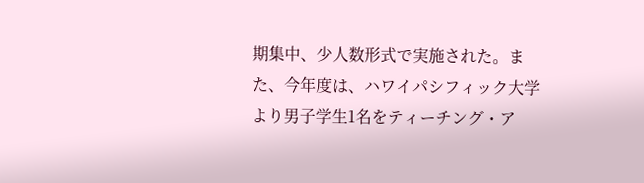期集中、少人数形式で実施された。また、今年度は、ハワイパシフィック大学より男子学生1名をティーチング・ア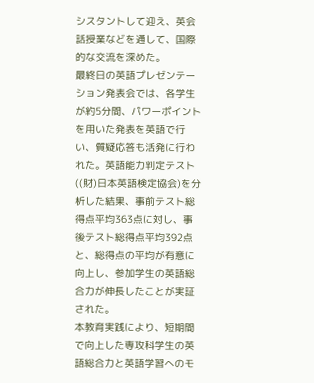シスタントして迎え、英会話授業などを通して、国際的な交流を深めた。
最終日の英語プレゼンテーション発表会では、各学生が約5分間、パワーポイントを用いた発表を英語で行い、質疑応答も活発に行われた。英語能力判定テスト((財)日本英語検定協会)を分析した結果、事前テスト総得点平均363点に対し、事後テスト総得点平均392点と、総得点の平均が有意に向上し、参加学生の英語総合力が伸長したことが実証された。
本教育実践により、短期間で向上した専攻科学生の英語総合力と英語学習へのモ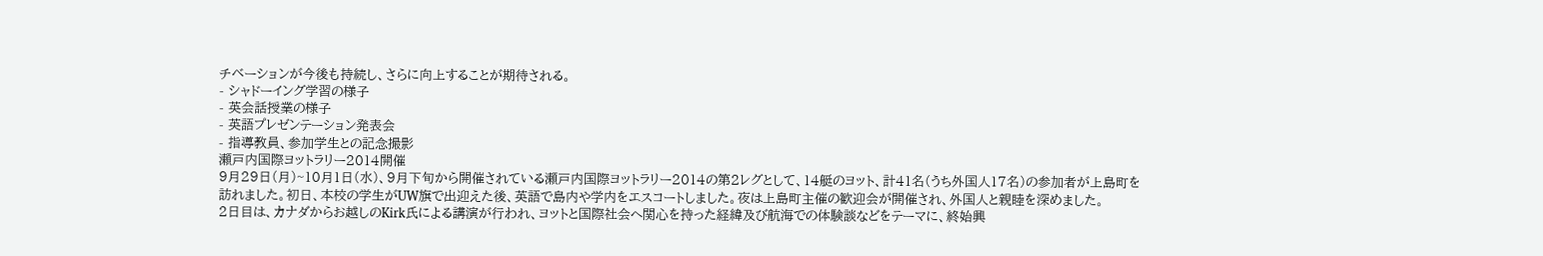チベーションが今後も持続し、さらに向上することが期待される。
- シャドーイング学習の様子
- 英会話授業の様子
- 英語プレゼンテーション発表会
- 指導教員、参加学生との記念撮影
瀬戸内国際ヨットラリー2014開催
9月29日(月)~10月1日(水)、9月下旬から開催されている瀬戸内国際ヨットラリー2014の第2レグとして、14艇のヨット、計41名(うち外国人17名)の参加者が上島町を訪れました。初日、本校の学生がUW旗で出迎えた後、英語で島内や学内をエスコートしました。夜は上島町主催の歓迎会が開催され、外国人と親睦を深めました。
2日目は、カナダからお越しのKirk氏による講演が行われ、ヨットと国際社会へ関心を持った経緯及び航海での体験談などをテーマに、終始興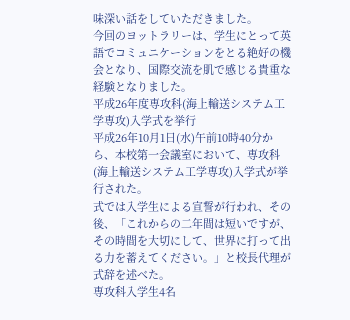味深い話をしていただきました。
今回のヨットラリーは、学生にとって英語でコミュニケーションをとる絶好の機会となり、国際交流を肌で感じる貴重な経験となりました。
平成26年度専攻科(海上輸送システム工学専攻)入学式を挙行
平成26年10月1日(水)午前10時40分から、本校第一会議室において、専攻科(海上輸送システム工学専攻)入学式が挙行された。
式では入学生による宣誓が行われ、その後、「これからの二年間は短いですが、その時間を大切にして、世界に打って出る力を蓄えてください。」と校長代理が式辞を述べた。
専攻科入学生4名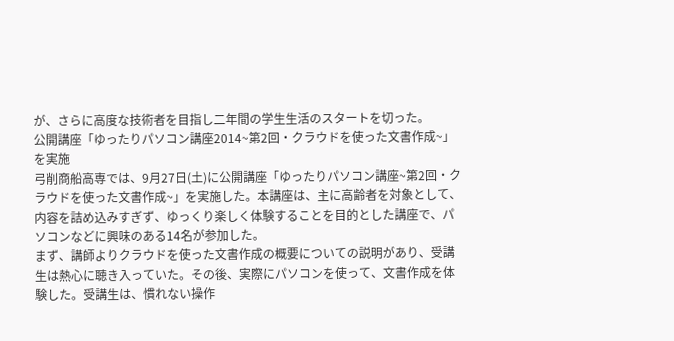が、さらに高度な技術者を目指し二年間の学生生活のスタートを切った。
公開講座「ゆったりパソコン講座2014~第2回・クラウドを使った文書作成~」を実施
弓削商船高専では、9月27日(土)に公開講座「ゆったりパソコン講座~第2回・クラウドを使った文書作成~」を実施した。本講座は、主に高齢者を対象として、内容を詰め込みすぎず、ゆっくり楽しく体験することを目的とした講座で、パソコンなどに興味のある14名が参加した。
まず、講師よりクラウドを使った文書作成の概要についての説明があり、受講生は熱心に聴き入っていた。その後、実際にパソコンを使って、文書作成を体験した。受講生は、慣れない操作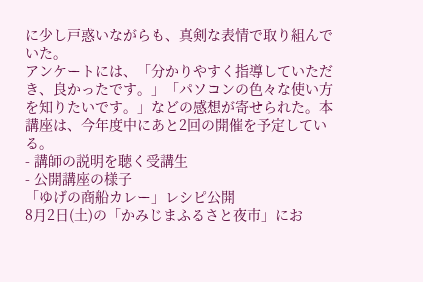に少し戸惑いながらも、真剣な表情で取り組んでいた。
アンケートには、「分かりやすく指導していただき、良かったです。」「パソコンの色々な使い方を知りたいです。」などの感想が寄せられた。本講座は、今年度中にあと2回の開催を予定している。
- 講師の説明を聴く受講生
- 公開講座の様子
「ゆげの商船カレー」レシピ公開
8月2日(土)の「かみじまふるさと夜市」にお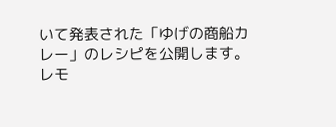いて発表された「ゆげの商船カレー」のレシピを公開します。
レモ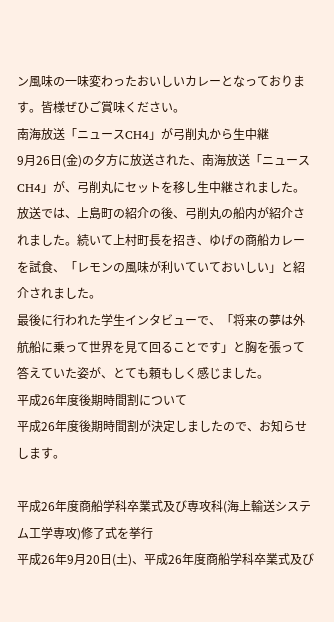ン風味の一味変わったおいしいカレーとなっております。皆様ぜひご賞味ください。
南海放送「ニュースCH4」が弓削丸から生中継
9月26日(金)の夕方に放送された、南海放送「ニュースCH4」が、弓削丸にセットを移し生中継されました。
放送では、上島町の紹介の後、弓削丸の船内が紹介されました。続いて上村町長を招き、ゆげの商船カレーを試食、「レモンの風味が利いていておいしい」と紹介されました。
最後に行われた学生インタビューで、「将来の夢は外航船に乗って世界を見て回ることです」と胸を張って答えていた姿が、とても頼もしく感じました。
平成26年度後期時間割について
平成26年度後期時間割が決定しましたので、お知らせします。

平成26年度商船学科卒業式及び専攻科(海上輸送システム工学専攻)修了式を挙行
平成26年9月20日(土)、平成26年度商船学科卒業式及び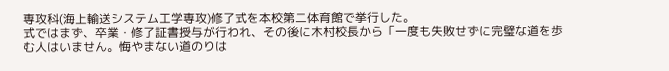専攻科(海上輸送システム工学専攻)修了式を本校第二体育館で挙行した。
式ではまず、卒業・修了証書授与が行われ、その後に木村校長から「一度も失敗せずに完璧な道を歩む人はいません。悔やまない道のりは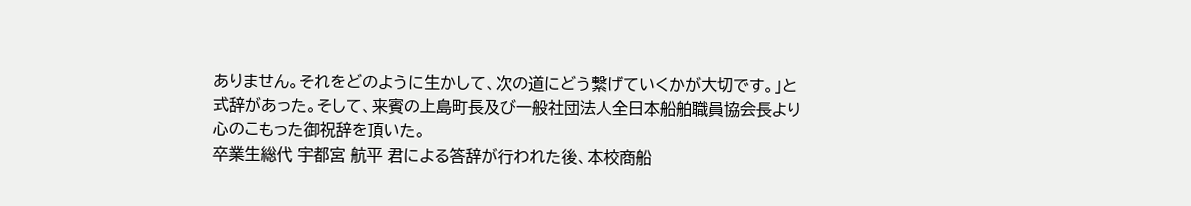ありません。それをどのように生かして、次の道にどう繋げていくかが大切です。」と式辞があった。そして、来賓の上島町長及び一般社団法人全日本船舶職員協会長より心のこもった御祝辞を頂いた。
卒業生総代 宇都宮 航平 君による答辞が行われた後、本校商船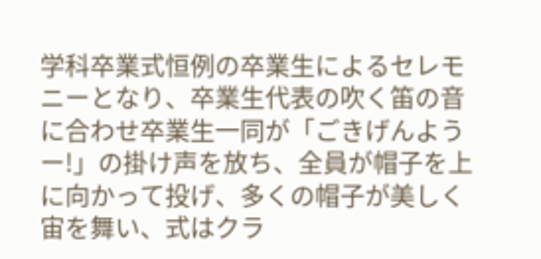学科卒業式恒例の卒業生によるセレモニーとなり、卒業生代表の吹く笛の音に合わせ卒業生一同が「ごきげんようー!」の掛け声を放ち、全員が帽子を上に向かって投げ、多くの帽子が美しく宙を舞い、式はクラ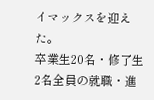イマックスを迎えた。
卒業生20名・修了生2名全員の就職・進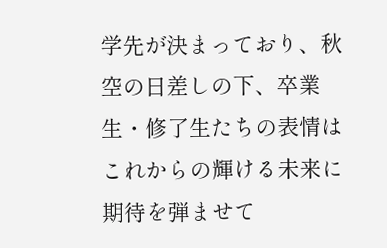学先が決まっており、秋空の日差しの下、卒業生・修了生たちの表情はこれからの輝ける未来に期待を弾ませて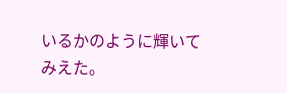いるかのように輝いてみえた。